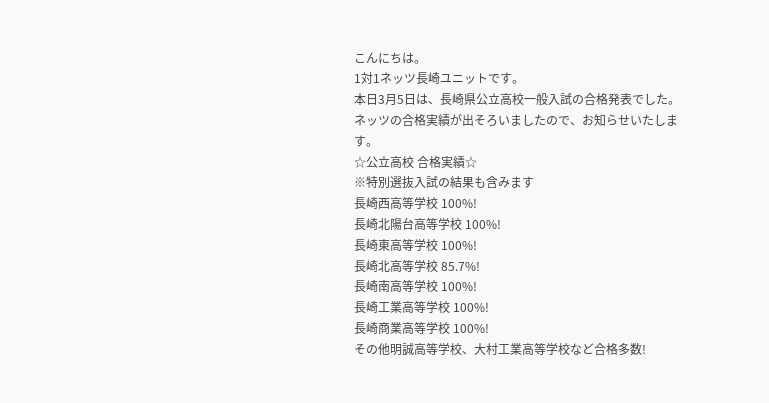こんにちは。
1対1ネッツ長崎ユニットです。
本日3月5日は、長崎県公立高校一般入試の合格発表でした。
ネッツの合格実績が出そろいましたので、お知らせいたします。
☆公立高校 合格実績☆
※特別選抜入試の結果も含みます
長崎西高等学校 100%!
長崎北陽台高等学校 100%!
長崎東高等学校 100%!
長崎北高等学校 85.7%!
長崎南高等学校 100%!
長崎工業高等学校 100%!
長崎商業高等学校 100%!
その他明誠高等学校、大村工業高等学校など合格多数!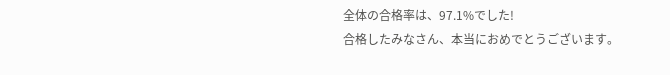全体の合格率は、97.1%でした!
合格したみなさん、本当におめでとうございます。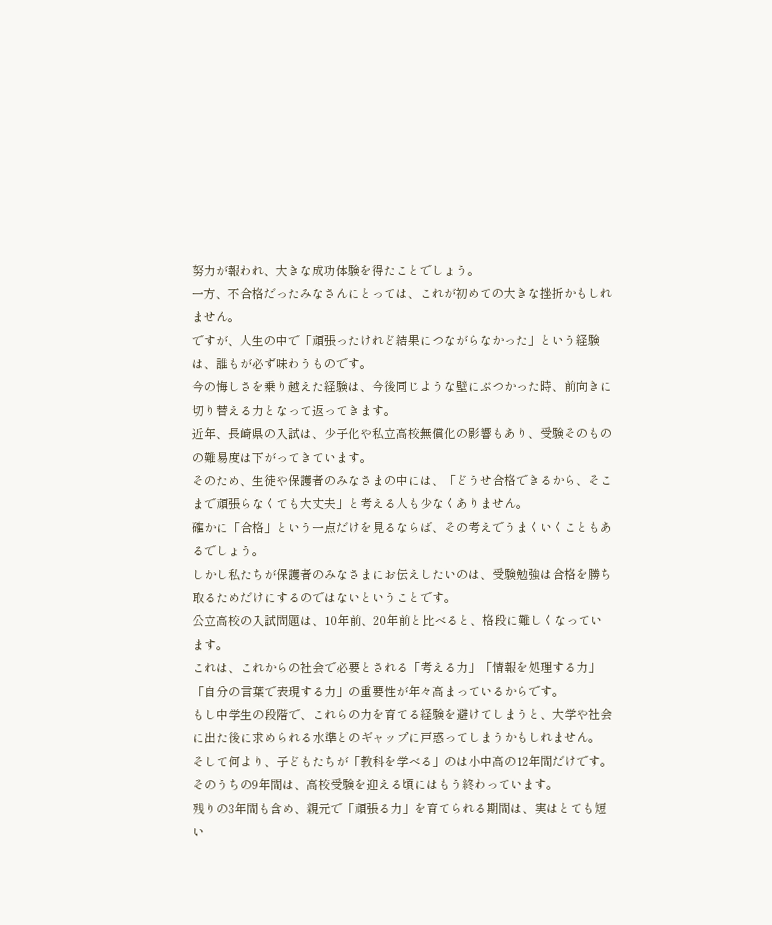努力が報われ、大きな成功体験を得たことでしょう。
一方、不合格だったみなさんにとっては、これが初めての大きな挫折かもしれません。
ですが、人生の中で「頑張ったけれど結果につながらなかった」という経験は、誰もが必ず味わうものです。
今の悔しさを乗り越えた経験は、今後同じような壁にぶつかった時、前向きに切り替える力となって返ってきます。
近年、長崎県の入試は、少子化や私立高校無償化の影響もあり、受験そのものの難易度は下がってきています。
そのため、生徒や保護者のみなさまの中には、「どうせ合格できるから、そこまで頑張らなくても大丈夫」と考える人も少なくありません。
確かに「合格」という一点だけを見るならば、その考えでうまくいくこともあるでしょう。
しかし私たちが保護者のみなさまにお伝えしたいのは、受験勉強は合格を勝ち取るためだけにするのではないということです。
公立高校の入試問題は、10年前、20年前と比べると、格段に難しくなっています。
これは、これからの社会で必要とされる「考える力」「情報を処理する力」「自分の言葉で表現する力」の重要性が年々高まっているからです。
もし中学生の段階で、これらの力を育てる経験を避けてしまうと、大学や社会に出た後に求められる水準とのギャップに戸惑ってしまうかもしれません。
そして何より、子どもたちが「教科を学べる」のは小中高の12年間だけです。
そのうちの9年間は、高校受験を迎える頃にはもう終わっています。
残りの3年間も含め、親元で「頑張る力」を育てられる期間は、実はとても短い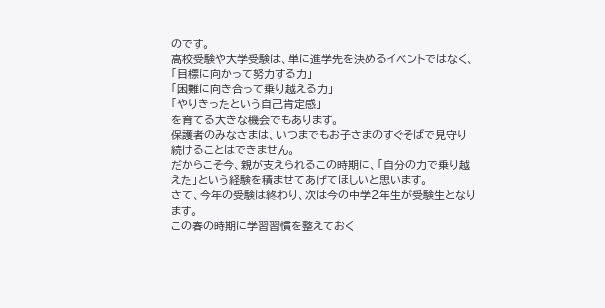のです。
高校受験や大学受験は、単に進学先を決めるイベントではなく、
「目標に向かって努力する力」
「困難に向き合って乗り越える力」
「やりきったという自己肯定感」
を育てる大きな機会でもあります。
保護者のみなさまは、いつまでもお子さまのすぐそばで見守り続けることはできません。
だからこそ今、親が支えられるこの時期に、「自分の力で乗り越えた」という経験を積ませてあげてほしいと思います。
さて、今年の受験は終わり、次は今の中学2年生が受験生となります。
この春の時期に学習習慣を整えておく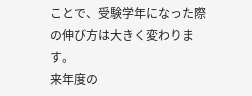ことで、受験学年になった際の伸び方は大きく変わります。
来年度の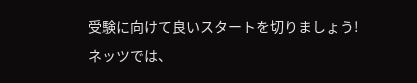受験に向けて良いスタートを切りましょう!
ネッツでは、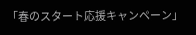「春のスタート応援キャンペーン」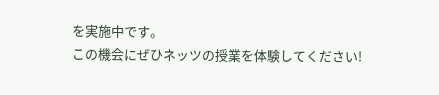を実施中です。
この機会にぜひネッツの授業を体験してください!